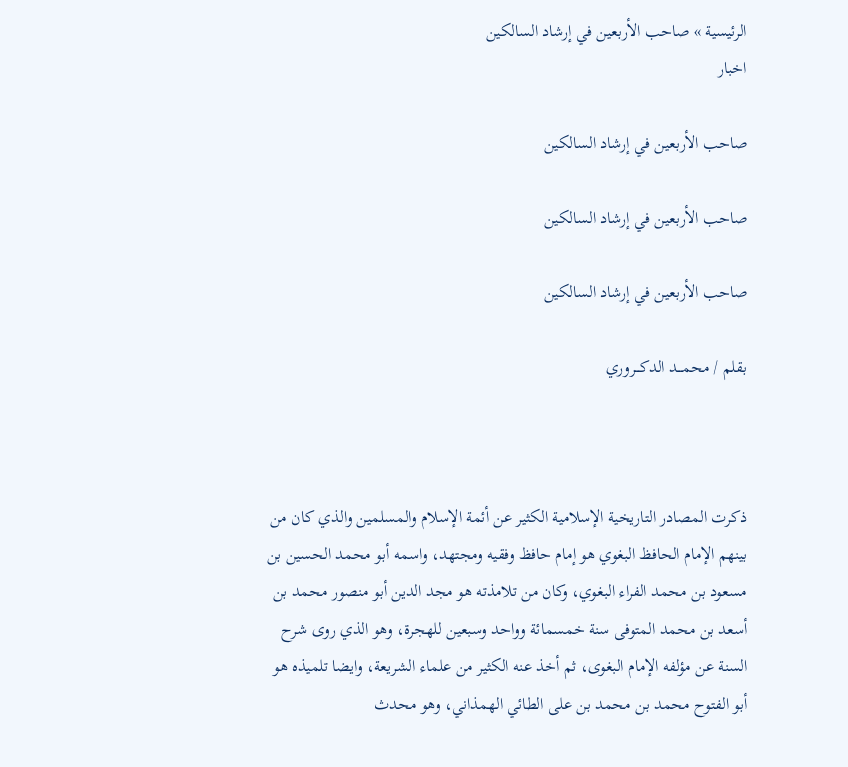الرئيسية » صاحب الأربعين في إرشاد السالكين
اخبار

صاحب الأربعين في إرشاد السالكين

صاحب الأربعين في إرشاد السالكين

صاحب الأربعين في إرشاد السالكين

بقلم / محمـــد الدكـــروري



ذكرت المصادر التاريخية الإسلامية الكثير عن أئمة الإسلام والمسلمين والذي كان من بينهم الإمام الحافظ البغوي هو إمام حافظ وفقيه ومجتهد، واسمه أبو محمد الحسين بن مسعود بن محمد الفراء البغوي، وكان من تلامذته هو مجد الدين أبو منصور محمد بن أسعد بن محمد المتوفى سنة خمسمائة وواحد وسبعين للهجرة، وهو الذي روى شرح السنة عن مؤلفه الإمام البغوى، ثم أخذ عنه الكثير من علماء الشريعة، وايضا تلميذه هو أبو الفتوح محمد بن محمد بن على الطائي الهمذاني، وهو محدث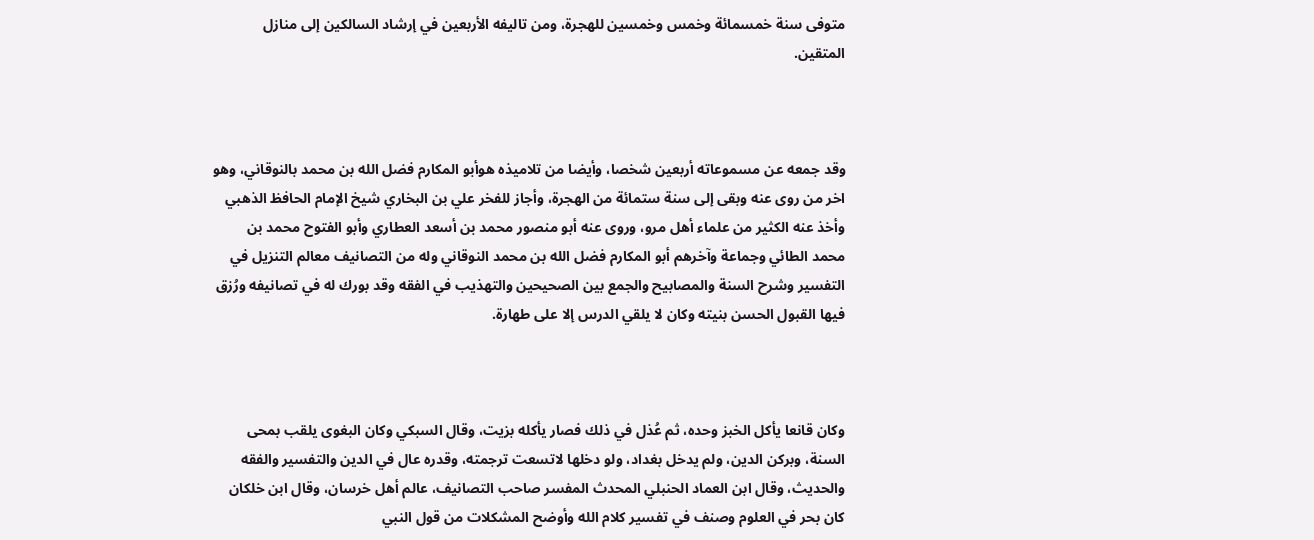متوفى سنة خمسمائة وخمس وخمسين للهجرة، ومن تاليفه الأربعين في إرشاد السالكين إلى منازل المتقين.



وقد جمعه عن مسموعاته أربعين شخصا، وأيضا من تلاميذه هوأبو المكارم فضل الله بن محمد بالنوقاني، وهو اخر من روى عنه وبقى إلى سنة ستمائة من الهجرة، وأجاز للفخر علي بن البخاري شيخ الإمام الحافظ الذهبي وأخذ عنه الكثير من علماء أهل مرو، وروى عنه أبو منصور محمد بن أسعد العطاري وأبو الفتوح محمد بن محمد الطائي وجماعة وآخرهم أبو المكارم فضل الله بن محمد النوقاني وله من التصانيف معالم التنزيل في التفسير وشرح السنة والمصابيح والجمع بين الصحيحين والتهذيب في الفقه وقد بورك له في تصانيفه ورُزق فيها القبول الحسن بنيته وكان لا يلقي الدرس إلا على طهارة.



وكان قانعا يأكل الخبز وحده، ثم عُذل في ذلك فصار يأكله بزيت، وقال السبكي وكان البغوى يلقب بمحى السنة، وبركن الدين، ولم يدخل بغداد، ولو دخلها لاتسعت ترجمته، وقدره عال في الدين والتفسير والفقه والحديث، وقال ابن العماد الحنبلي المحدث المفسر صاحب التصانيف، عالم أهل خرسان، وقال ابن خلكان كان بحر في العلوم وصنف في تفسير كلام الله وأوضح المشكلات من قول النبي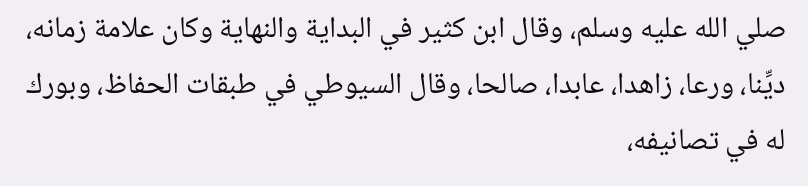صلي الله عليه وسلم، وقال ابن كثير في البداية والنهاية وكان علامة زمانه، ديِّنا، ورعا، زاهدا، عابدا، صالحا، وقال السيوطي في طبقات الحفاظ، وبورك له في تصانيفه،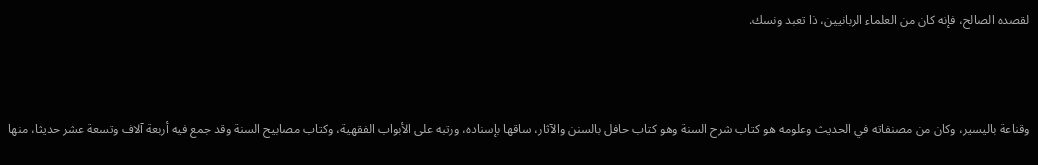لقصده الصالح، فإنه كان من العلماء الربانيين، ذا تعبد ونسك.



وقناعة باليسير، وكان من مصنفاته في الحديث وعلومه هو كتاب شرح السنة وهو كتاب حافل بالسنن والآثار، ساقها بإسناده، ورتبه على الأبواب الفقهية، وكتاب مصابيح السنة وقد جمع فيه أربعة آلاف وتسعة عشر حديثا، منها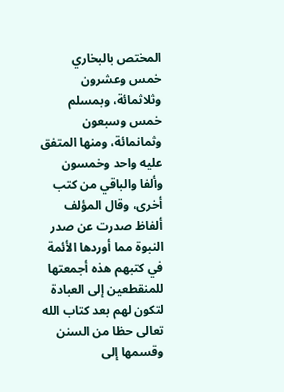المختص بالبخاري خمس وعشرون وثلاثمائة، وبمسلم خمس وسبعون وثمانمائة، ومنها المتفق عليه واحد وخمسون وألفا والباقي من كتب أخرى، وقال المؤلف ألفاظ صدرت عن صدر النبوة مما أوردها الأئمة في كتبهم هذه أجمعتها للمنقطعين إلى العبادة لتكون لهم بعد كتاب الله تعالى حظا من السنن وقسمها إلى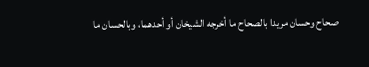صحاح وحسان مريدا بالصحاح ما أخرجه الشيخان أو أحدهما، وبالحسان ما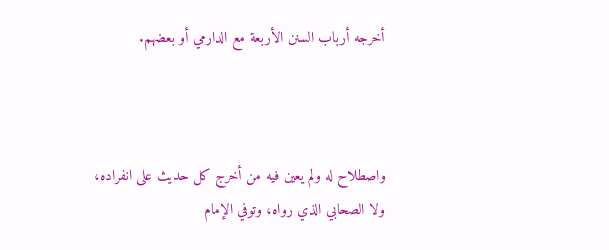أخرجه أرباب السنن الأربعة مع الدارمي أو بعضهم.



واصطلاح له ولم يعين فيه من أخرج كل حديث على انفراده، ولا الصحابي الذي رواه، وتوفي الإمام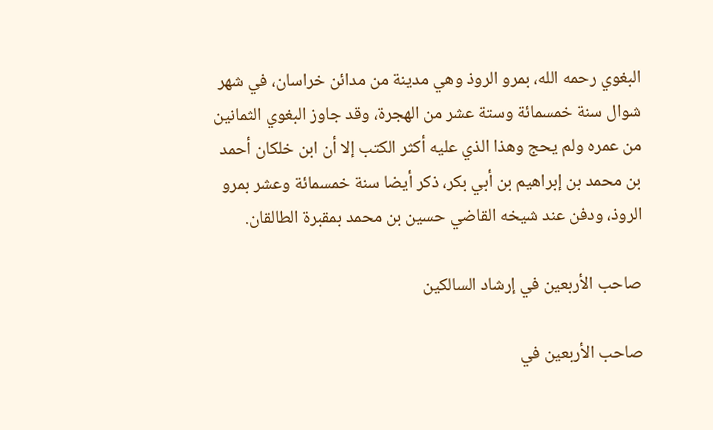البغوي رحمه الله، بمرو الروذ وهي مدينة من مدائن خراسان، في شهر شوال سنة خمسمائة وستة عشر من الهجرة، وقد جاوز البغوي الثمانين من عمره ولم يحج وهذا الذي عليه أكثر الكتب إلا أن ابن خلكان أحمد بن محمد بن إبراهيم بن أبي بكر، ذكر أيضا سنة خمسمائة وعشر بمرو الروذ، ودفن عند شيخه القاضي حسين بن محمد بمقبرة الطالقان.

صاحب الأربعين في إرشاد السالكين

صاحب الأربعين في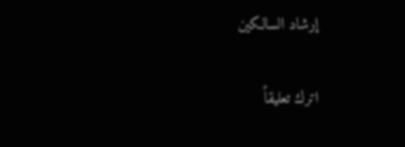إرشاد السالكين

اترك تعليقاً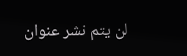لن يتم نشر عنوان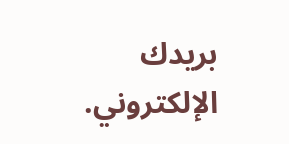بريدك الإلكتروني.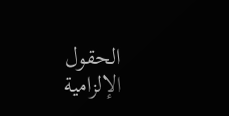الحقول الإلزامية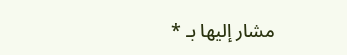مشار إليها بـ *